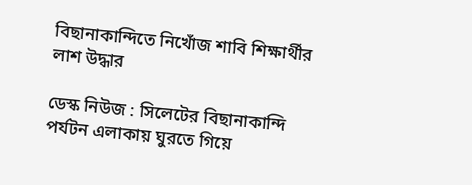বিছানাকান্দিতে নিখোঁজ শাবি শিক্ষার্থীর লাশ উদ্ধার

ডেস্ক নিউজ : সিলেটের বিছানাকান্দি পর্যটন এলাকায় ঘুরতে গিয়ে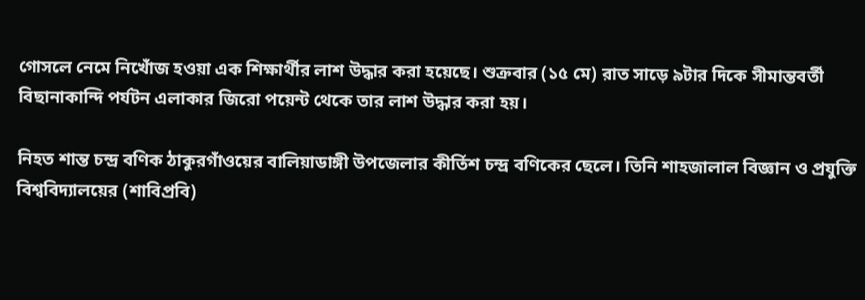গোসলে নেমে নিখোঁজ হওয়া এক শিক্ষার্থীর লাশ উদ্ধার করা হয়েছে। শুক্রবার (১৫ মে) রাত সাড়ে ৯টার দিকে সীমান্তবর্তী বিছানাকান্দি পর্যটন এলাকার জিরো পয়েন্ট থেকে তার লাশ উদ্ধার করা হয়।

নিহত শান্ত চন্দ্র বণিক ঠাকুরগাঁওয়ের বালিয়াডাঙ্গী উপজেলার কীর্তিশ চন্দ্র বণিকের ছেলে। তিনি শাহজালাল বিজ্ঞান ও প্রযুক্তি বিশ্ববিদ্যালয়ের (শাবিপ্রবি)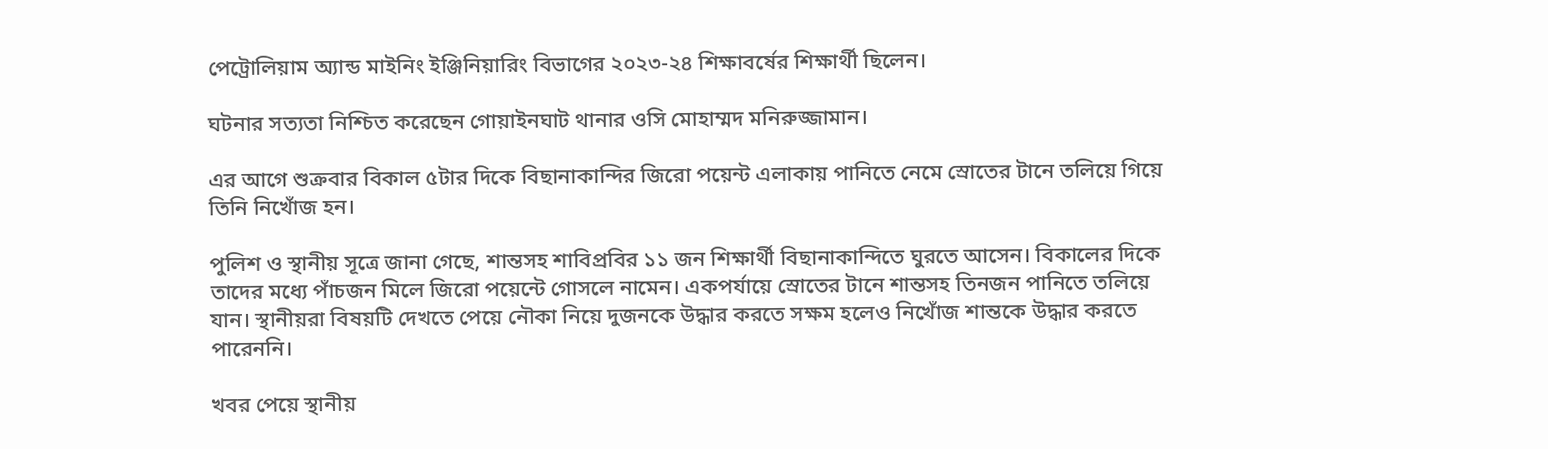পেট্রোলিয়াম অ্যান্ড মাইনিং ইঞ্জিনিয়ারিং বিভাগের ২০২৩-২৪ শিক্ষাবর্ষের শিক্ষার্থী ছিলেন।

ঘটনার সত্যতা নিশ্চিত করেছেন গোয়াইনঘাট থানার ওসি মোহাম্মদ মনিরুজ্জামান।

এর আগে শুক্রবার বিকাল ৫টার দিকে বিছানাকান্দির জিরো পয়েন্ট এলাকায় পানিতে নেমে স্রোতের টানে তলিয়ে গিয়ে তিনি নিখোঁজ হন।

পুলিশ ও স্থানীয় সূত্রে জানা গেছে, শান্তসহ শাবিপ্রবির ১১ জন শিক্ষার্থী বিছানাকান্দিতে ঘুরতে আসেন। বিকালের দিকে তাদের মধ্যে পাঁচজন মিলে জিরো পয়েন্টে গোসলে নামেন। একপর্যায়ে স্রোতের টানে শান্তসহ তিনজন পানিতে তলিয়ে যান। স্থানীয়রা বিষয়টি দেখতে পেয়ে নৌকা নিয়ে দুজনকে উদ্ধার করতে সক্ষম হলেও নিখোঁজ শান্তকে উদ্ধার করতে পারেননি।

খবর পেয়ে স্থানীয়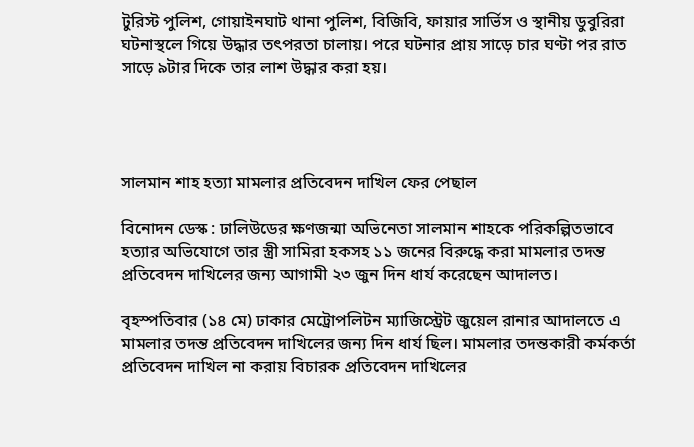টুরিস্ট পুলিশ, গোয়াইনঘাট থানা পুলিশ, বিজিবি, ফায়ার সার্ভিস ও স্থানীয় ডুবুরিরা ঘটনাস্থলে গিয়ে উদ্ধার তৎপরতা চালায়। পরে ঘটনার প্রায় সাড়ে চার ঘণ্টা পর রাত সাড়ে ৯টার দিকে তার লাশ উদ্ধার করা হয়।




সালমান শাহ হত্যা মামলার প্রতিবেদন দাখিল ফের পেছাল

বিনোদন ডেস্ক : ঢালিউডের ক্ষণজন্মা অভিনেতা সালমান শাহকে পরিকল্পিতভাবে হত্যার অভিযোগে তার স্ত্রী সামিরা হকসহ ১১ জনের বিরুদ্ধে করা মামলার তদন্ত প্রতিবেদন দাখিলের জন্য আগামী ২৩ জুন দিন ধার্য করেছেন আদালত।

বৃহস্পতিবার (১৪ মে) ঢাকার মেট্রোপলিটন ম্যাজিস্ট্রেট জুয়েল রানার আদালতে এ মামলার তদন্ত প্রতিবেদন দাখিলের জন্য দিন ধার্য ছিল। মামলার তদন্তকারী কর্মকর্তা প্রতিবেদন দাখিল না করায় বিচারক প্রতিবেদন দাখিলের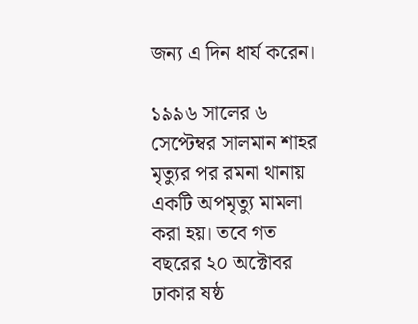জন্য এ দিন ধার্য করেন।

১৯৯৬ সালের ৬ সেপ্টেম্বর সালমান শাহর মৃত্যুর পর রমনা থানায় একটি অপমৃত্যু মামলা করা হয়। তবে গত বছরের ২০ অক্টোবর ঢাকার ষষ্ঠ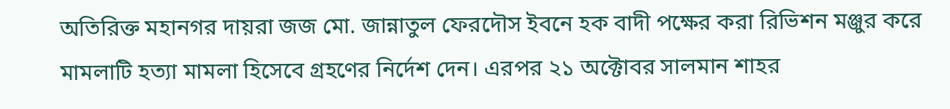অতিরিক্ত মহানগর দায়রা জজ মো. জান্নাতুল ফেরদৌস ইবনে হক বাদী পক্ষের করা রিভিশন মঞ্জুর করে মামলাটি হত্যা মামলা হিসেবে গ্রহণের নির্দেশ দেন। এরপর ২১ অক্টোবর সালমান শাহর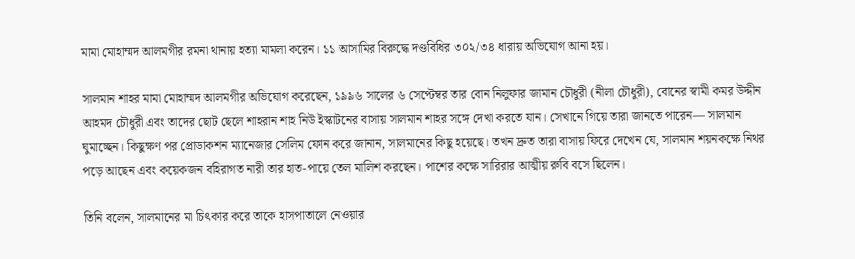মামা মোহাম্মদ আলমগীর রমনা থানায় হত্যা মামলা করেন। ১১ আসামির বিরুদ্ধে দণ্ডবিধির ৩০২/৩৪ ধারায় অভিযোগ আনা হয়।

সালমান শাহর মামা মোহাম্মদ আলমগীর অভিযোগ করেছেন, ১৯৯৬ সালের ৬ সেপ্টেম্বর তার বোন নিলুফার জামান চৌধুরী (নীলা চৌধুরী), বোনের স্বামী কমর উদ্দীন আহমদ চৌধুরী এবং তাদের ছোট ছেলে শাহরান শাহ নিউ ইস্কাটনের বাসায় সালমান শাহর সঙ্গে দেখা করতে যান। সেখানে গিয়ে তারা জানতে পারেন— সালমান ঘুমাচ্ছেন। কিছুক্ষণ পর প্রোডাকশন ম্যানেজার সেলিম ফোন করে জানান, সালমানের কিছু হয়েছে। তখন দ্রুত তারা বাসায় ফিরে দেখেন যে, সালমান শয়নকক্ষে নিথর পড়ে আছেন এবং কয়েকজন বহিরাগত নারী তার হাত-পায়ে তেল মালিশ করছেন। পাশের কক্ষে সারিরার আত্মীয় রুবি বসে ছিলেন।

তিনি বলেন, সালমানের মা চিৎকার করে তাকে হাসপাতালে নেওয়ার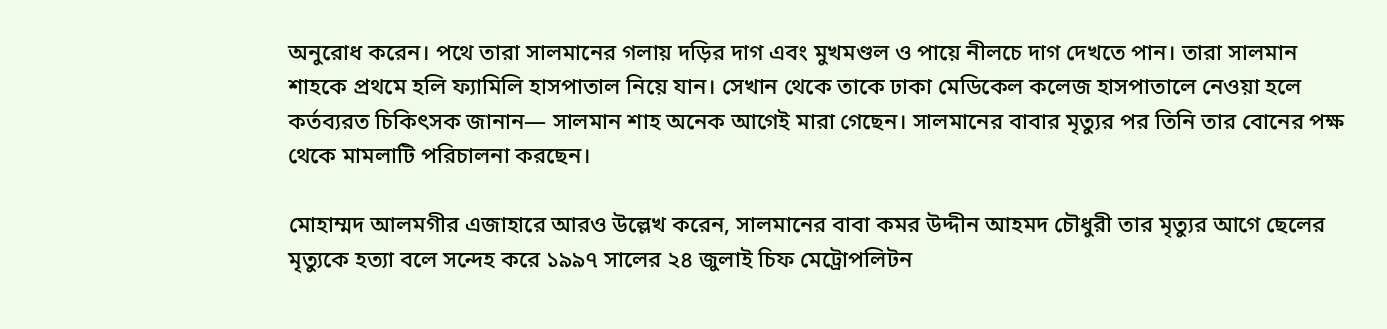অনুরোধ করেন। পথে তারা সালমানের গলায় দড়ির দাগ এবং মুখমণ্ডল ও পায়ে নীলচে দাগ দেখতে পান। তারা সালমান শাহকে প্রথমে হলি ফ্যামিলি হাসপাতাল নিয়ে যান। সেখান থেকে তাকে ঢাকা মেডিকেল কলেজ হাসপাতালে নেওয়া হলে কর্তব্যরত চিকিৎসক জানান— সালমান শাহ অনেক আগেই মারা গেছেন। সালমানের বাবার মৃত্যুর পর তিনি তার বোনের পক্ষ থেকে মামলাটি পরিচালনা করছেন।

মোহাম্মদ আলমগীর এজাহারে আরও উল্লেখ করেন, সালমানের বাবা কমর উদ্দীন আহমদ চৌধুরী তার মৃত্যুর আগে ছেলের মৃত্যুকে হত্যা বলে সন্দেহ করে ১৯৯৭ সালের ২৪ জুলাই চিফ মেট্রোপলিটন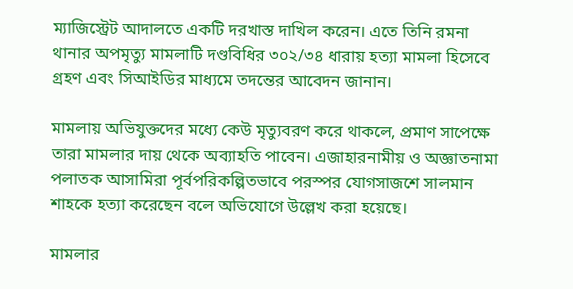ম্যাজিস্ট্রেট আদালতে একটি দরখাস্ত দাখিল করেন। এতে তিনি রমনা থানার অপমৃত্যু মামলাটি দণ্ডবিধির ৩০২/৩৪ ধারায় হত্যা মামলা হিসেবে গ্রহণ এবং সিআইডির মাধ্যমে তদন্তের আবেদন জানান।

মামলায় অভিযুক্তদের মধ্যে কেউ মৃত্যুবরণ করে থাকলে, প্রমাণ সাপেক্ষে তারা মামলার দায় থেকে অব্যাহতি পাবেন। এজাহারনামীয় ও অজ্ঞাতনামা পলাতক আসামিরা পূর্বপরিকল্পিতভাবে পরস্পর যোগসাজশে সালমান শাহকে হত্যা করেছেন বলে অভিযোগে উল্লেখ করা হয়েছে।

মামলার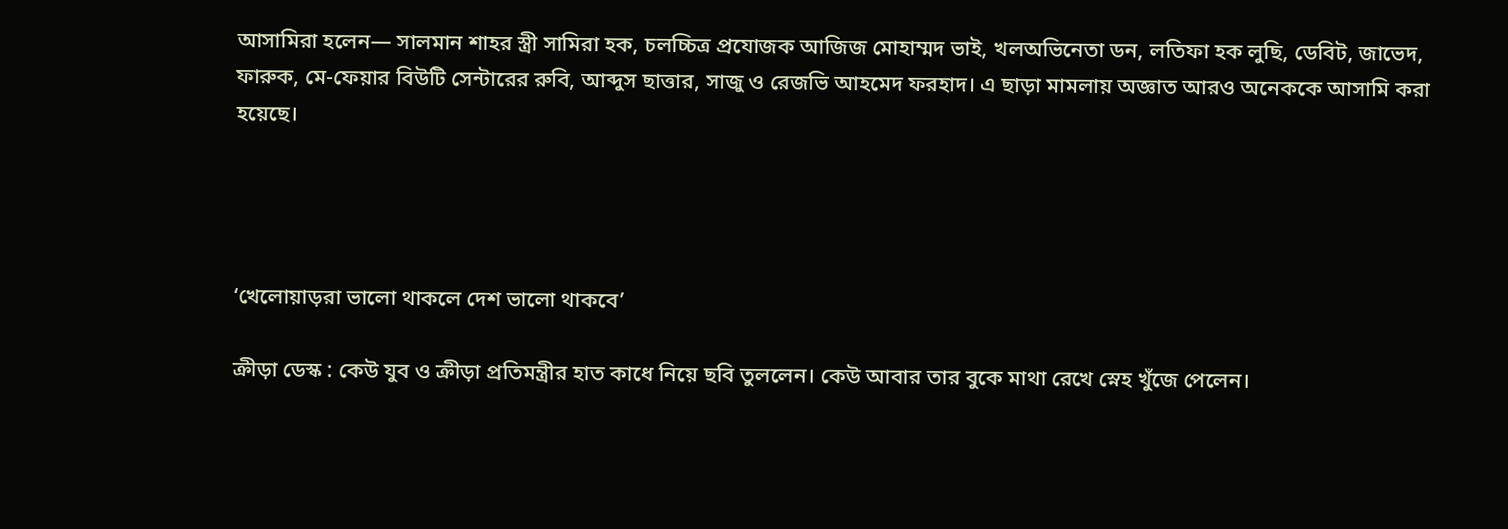আসামিরা হলেন— সালমান শাহর স্ত্রী সামিরা হক, চলচ্চিত্র প্রযোজক আজিজ মোহাম্মদ ভাই, খলঅভিনেতা ডন, লতিফা হক লুছি, ডেবিট, জাভেদ, ফারুক, মে-ফেয়ার বিউটি সেন্টারের রুবি, আব্দুস ছাত্তার, সাজু ও রেজভি আহমেদ ফরহাদ। এ ছাড়া মামলায় অজ্ঞাত আরও অনেককে আসামি করা হয়েছে।




‘খেলোয়াড়রা ভালো থাকলে দেশ ভালো থাকবে’

ক্রীড়া ডেস্ক : কেউ যুব ও ক্রীড়া প্রতিমন্ত্রীর হাত কাধে নিয়ে ছবি তুললেন। কেউ আবার তার বুকে মাথা রেখে স্নেহ খুঁজে পেলেন।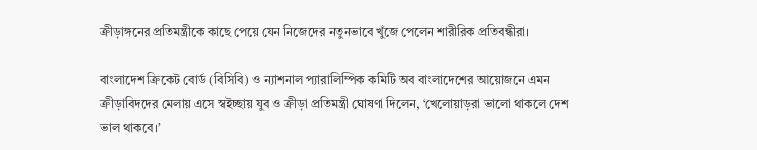ক্রীড়াঙ্গনের প্রতিমন্ত্রীকে কাছে পেয়ে যেন নিজেদের নতুনভাবে খুঁজে পেলেন শারীরিক প্রতিবন্ধীরা।

বাংলাদেশ ক্রিকেট বোর্ড (বিসিবি) ও ন্যাশনাল প্যারালিম্পিক কমিটি অব বাংলাদেশের আয়োজনে এমন ক্রীড়াবিদদের মেলায় এসে স্বইচ্ছায় যুব ও ক্রীড়া প্রতিমন্ত্রী ঘোষণা দিলেন, ‘খেলোয়াড়রা ভালো থাকলে দেশ ভাল থাকবে।’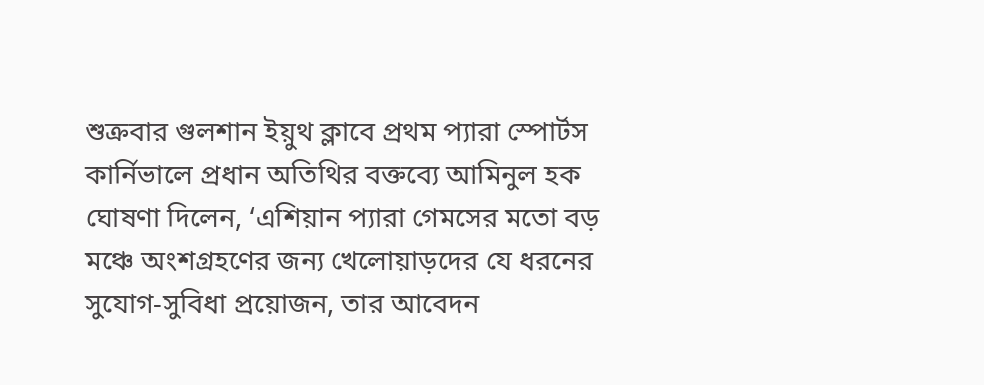শুক্রবার গুলশান ইয়ুথ ক্লাবে প্রথম প্যারা স্পোর্টস কার্নিভালে প্রধান অতিথির বক্তব্যে আমিনুল হক ঘোষণা দিলেন, ‘এশিয়ান প্যারা গেমসের মতো বড় মঞ্চে অংশগ্রহণের জন্য খেলোয়াড়দের যে ধরনের সুযোগ-সুবিধা প্রয়োজন, তার আবেদন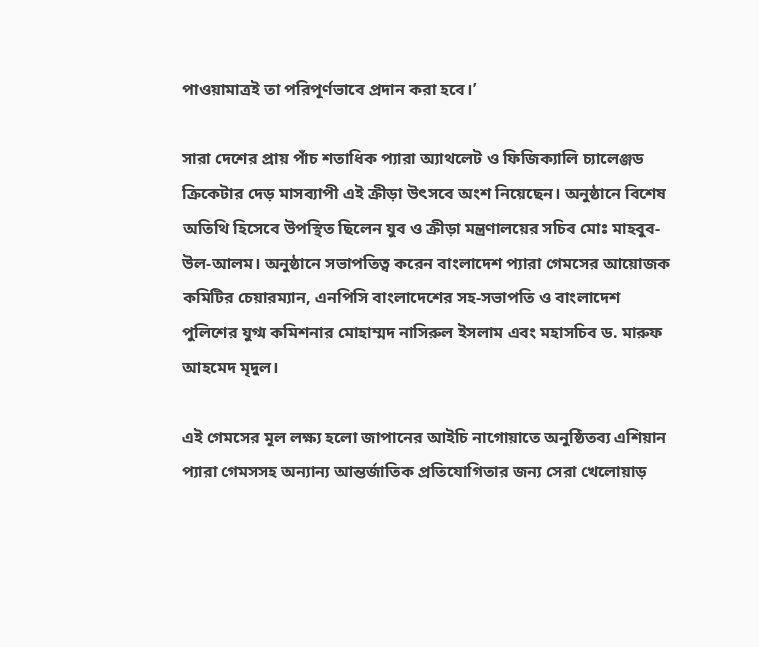পাওয়ামাত্রই তা পরিপূর্ণভাবে প্রদান করা হবে।’

সারা দেশের প্রায় পাঁচ শতাধিক প্যারা অ্যাথলেট ও ফিজিক্যালি চ্যালেঞ্জড ক্রিকেটার দেড় মাসব্যাপী এই ক্রীড়া উৎসবে অংশ নিয়েছেন। অনুষ্ঠানে বিশেষ অতিথি হিসেবে উপস্থিত ছিলেন যুব ও ক্রীড়া মন্ত্রণালয়ের সচিব মোঃ মাহবুব-উল-আলম। অনুষ্ঠানে সভাপতিত্ব করেন বাংলাদেশ প্যারা গেমসের আয়োজক কমিটির চেয়ারম্যান, এনপিসি বাংলাদেশের সহ-সভাপতি ও বাংলাদেশ পুলিশের যুগ্ম কমিশনার মোহাম্মদ নাসিরুল ইসলাম এবং মহাসচিব ড. মারুফ আহমেদ মৃদুল।

এই গেমসের মূল লক্ষ্য হলো জাপানের আইচি নাগোয়াতে অনুষ্ঠিতব্য এশিয়ান প্যারা গেমসসহ অন্যান্য আন্তর্জাতিক প্রতিযোগিতার জন্য সেরা খেলোয়াড়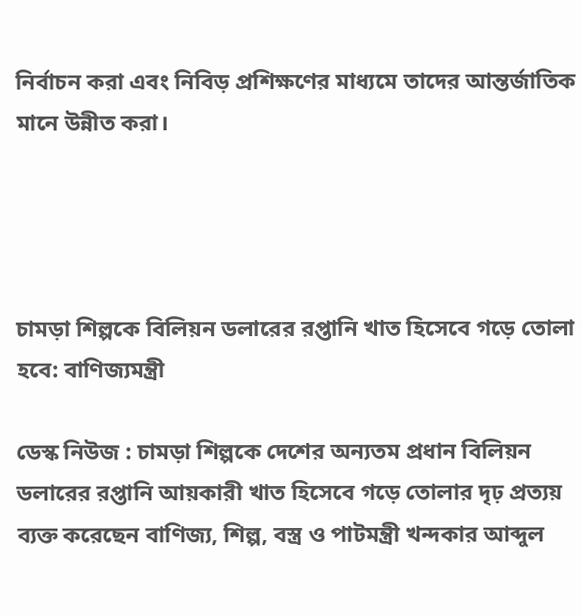নির্বাচন করা এবং নিবিড় প্রশিক্ষণের মাধ্যমে তাদের আন্তর্জাতিক মানে উন্নীত করা।




চামড়া শিল্পকে বিলিয়ন ডলারের রপ্তানি খাত হিসেবে গড়ে তোলা হবে: বাণিজ্যমন্ত্রী

ডেস্ক নিউজ : চামড়া শিল্পকে দেশের অন্যতম প্রধান বিলিয়ন ডলারের রপ্তানি আয়কারী খাত হিসেবে গড়ে তোলার দৃঢ় প্রত্যয় ব্যক্ত করেছেন বাণিজ্য, শিল্প, বস্ত্র ও পাটমন্ত্রী খন্দকার আব্দুল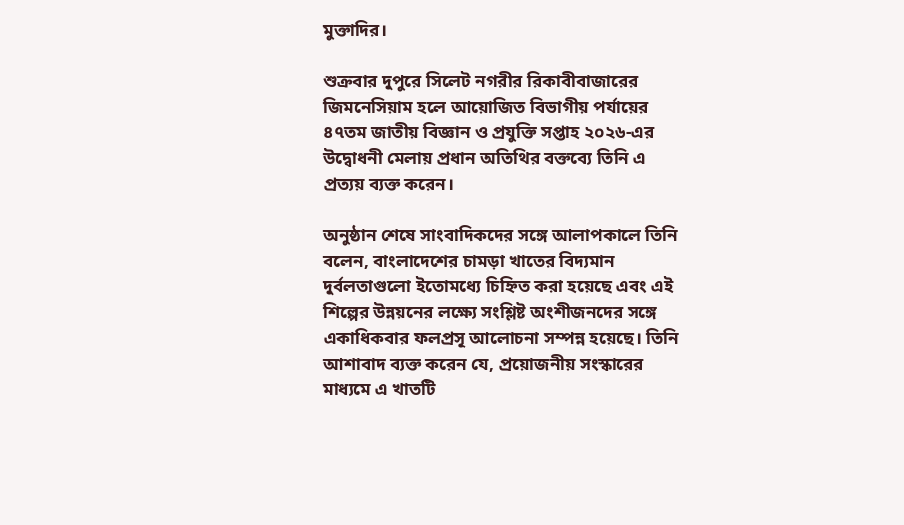মুক্তাদির।

শুক্রবার দুপুরে সিলেট নগরীর রিকাবীবাজারের জিমনেসিয়াম হলে আয়োজিত বিভাগীয় পর্যায়ের ৪৭তম জাতীয় বিজ্ঞান ও প্রযুক্তি সপ্তাহ ২০২৬-এর উদ্বোধনী মেলায় প্রধান অতিথির বক্তব্যে তিনি এ প্রত্যয় ব্যক্ত করেন।

অনুষ্ঠান শেষে সাংবাদিকদের সঙ্গে আলাপকালে তিনি বলেন, বাংলাদেশের চামড়া খাতের বিদ্যমান দুর্বলতাগুলো ইতোমধ্যে চিহ্নিত করা হয়েছে এবং এই শিল্পের উন্নয়নের লক্ষ্যে সংশ্লিষ্ট অংশীজনদের সঙ্গে একাধিকবার ফলপ্রসূ আলোচনা সম্পন্ন হয়েছে। তিনি আশাবাদ ব্যক্ত করেন যে, প্রয়োজনীয় সংস্কারের মাধ্যমে এ খাতটি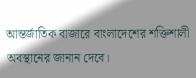আন্তর্জাতিক বাজারে বাংলাদেশের শক্তিশালী অবস্থানের জানান দেবে।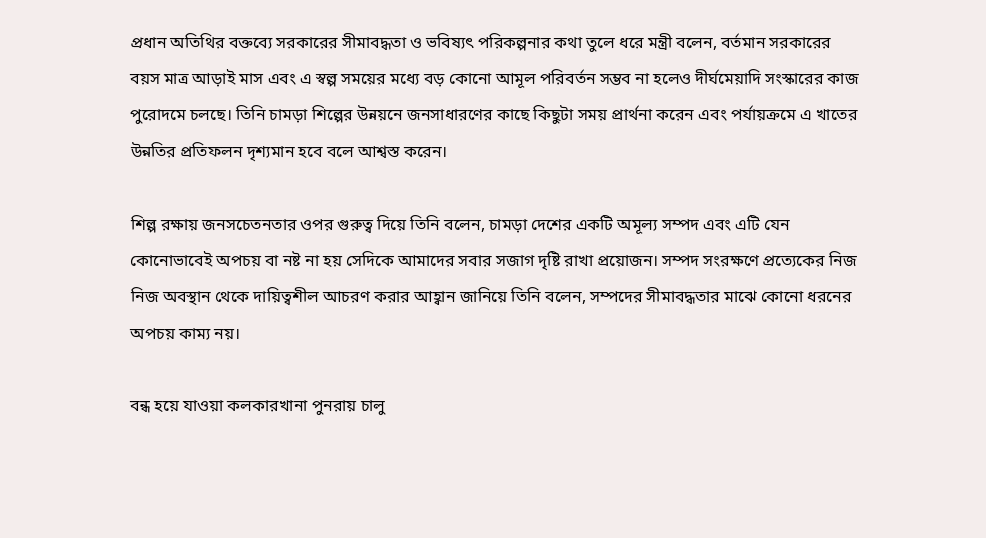প্রধান অতিথির বক্তব্যে সরকারের সীমাবদ্ধতা ও ভবিষ্যৎ পরিকল্পনার কথা তুলে ধরে মন্ত্রী বলেন, বর্তমান সরকারের বয়স মাত্র আড়াই মাস এবং এ স্বল্প সময়ের মধ্যে বড় কোনো আমূল পরিবর্তন সম্ভব না হলেও দীর্ঘমেয়াদি সংস্কারের কাজ পুরোদমে চলছে। তিনি চামড়া শিল্পের উন্নয়নে জনসাধারণের কাছে কিছুটা সময় প্রার্থনা করেন এবং পর্যায়ক্রমে এ খাতের উন্নতির প্রতিফলন দৃশ্যমান হবে বলে আশ্বস্ত করেন।

শিল্প রক্ষায় জনসচেতনতার ওপর গুরুত্ব দিয়ে তিনি বলেন, চামড়া দেশের একটি অমূল্য সম্পদ এবং এটি যেন কোনোভাবেই অপচয় বা নষ্ট না হয় সেদিকে আমাদের সবার সজাগ দৃষ্টি রাখা প্রয়োজন। সম্পদ সংরক্ষণে প্রত্যেকের নিজ নিজ অবস্থান থেকে দায়িত্বশীল আচরণ করার আহ্বান জানিয়ে তিনি বলেন, সম্পদের সীমাবদ্ধতার মাঝে কোনো ধরনের অপচয় কাম্য নয়।

বন্ধ হয়ে যাওয়া কলকারখানা পুনরায় চালু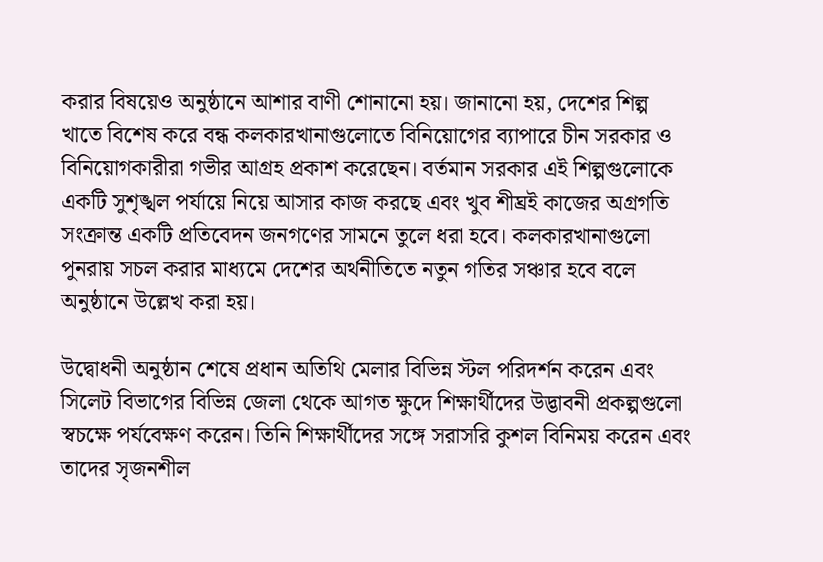করার বিষয়েও অনুষ্ঠানে আশার বাণী শোনানো হয়। জানানো হয়, দেশের শিল্প খাতে বিশেষ করে বন্ধ কলকারখানাগুলোতে বিনিয়োগের ব্যাপারে চীন সরকার ও বিনিয়োগকারীরা গভীর আগ্রহ প্রকাশ করেছেন। বর্তমান সরকার এই শিল্পগুলোকে একটি সুশৃঙ্খল পর্যায়ে নিয়ে আসার কাজ করছে এবং খুব শীঘ্রই কাজের অগ্রগতি সংক্রান্ত একটি প্রতিবেদন জনগণের সামনে তুলে ধরা হবে। কলকারখানাগুলো পুনরায় সচল করার মাধ্যমে দেশের অর্থনীতিতে নতুন গতির সঞ্চার হবে বলে অনুষ্ঠানে উল্লেখ করা হয়।

উদ্বোধনী অনুষ্ঠান শেষে প্রধান অতিথি মেলার বিভিন্ন স্টল পরিদর্শন করেন এবং সিলেট বিভাগের বিভিন্ন জেলা থেকে আগত ক্ষুদে শিক্ষার্থীদের উদ্ভাবনী প্রকল্পগুলো স্বচক্ষে পর্যবেক্ষণ করেন। তিনি শিক্ষার্থীদের সঙ্গে সরাসরি কুশল বিনিময় করেন এবং তাদের সৃজনশীল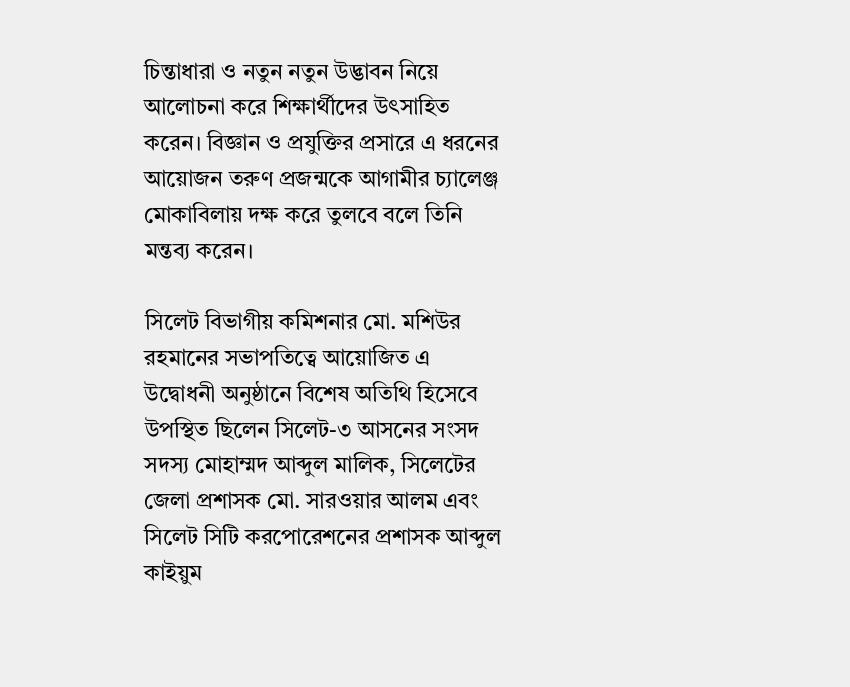চিন্তাধারা ও নতুন নতুন উদ্ভাবন নিয়ে আলোচনা করে শিক্ষার্থীদের উৎসাহিত করেন। বিজ্ঞান ও প্রযুক্তির প্রসারে এ ধরনের আয়োজন তরুণ প্রজন্মকে আগামীর চ্যালেঞ্জ মোকাবিলায় দক্ষ করে তুলবে বলে তিনি মন্তব্য করেন।

সিলেট বিভাগীয় কমিশনার মো. মশিউর রহমানের সভাপতিত্বে আয়োজিত এ উদ্বোধনী অনুষ্ঠানে বিশেষ অতিথি হিসেবে উপস্থিত ছিলেন সিলেট-৩ আসনের সংসদ সদস্য মোহাম্মদ আব্দুল মালিক, সিলেটের জেলা প্রশাসক মো. সারওয়ার আলম এবং সিলেট সিটি করপোরেশনের প্রশাসক আব্দুল কাইয়ুম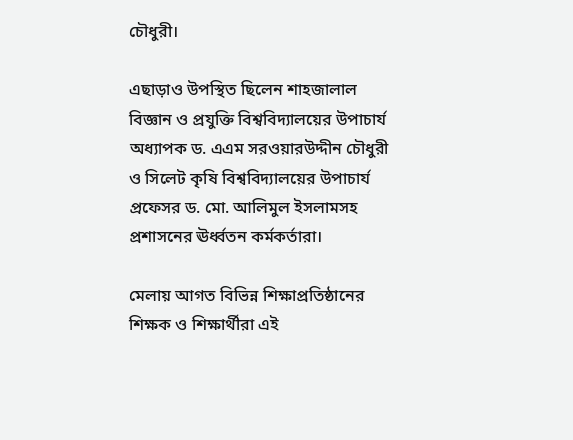চৌধুরী।

এছাড়াও উপস্থিত ছিলেন শাহজালাল বিজ্ঞান ও প্রযুক্তি বিশ্ববিদ্যালয়ের উপাচার্য অধ্যাপক ড. এএম সরওয়ারউদ্দীন চৌধুরী ও সিলেট কৃষি বিশ্ববিদ্যালয়ের উপাচার্য প্রফেসর ড. মো. আলিমুল ইসলামসহ প্রশাসনের ঊর্ধ্বতন কর্মকর্তারা।

মেলায় আগত বিভিন্ন শিক্ষাপ্রতিষ্ঠানের শিক্ষক ও শিক্ষার্থীরা এই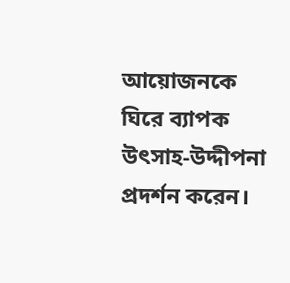আয়োজনকে ঘিরে ব্যাপক উৎসাহ-উদ্দীপনা প্রদর্শন করেন।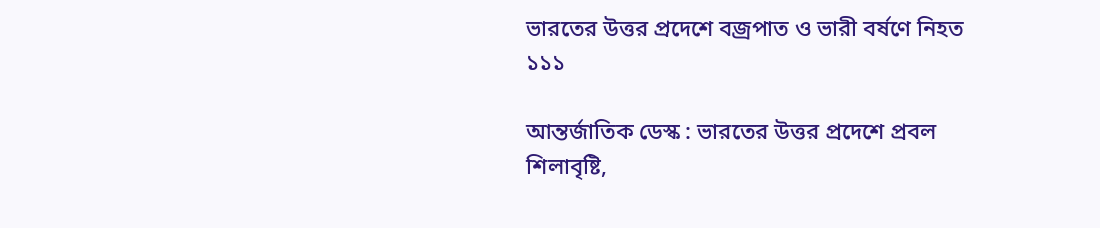ভারতের উত্তর প্রদেশে বজ্রপাত ও ভারী বর্ষণে নিহত ১১১

আন্তর্জাতিক ডেস্ক : ভারতের উত্তর প্রদেশে প্রবল শিলাবৃষ্টি,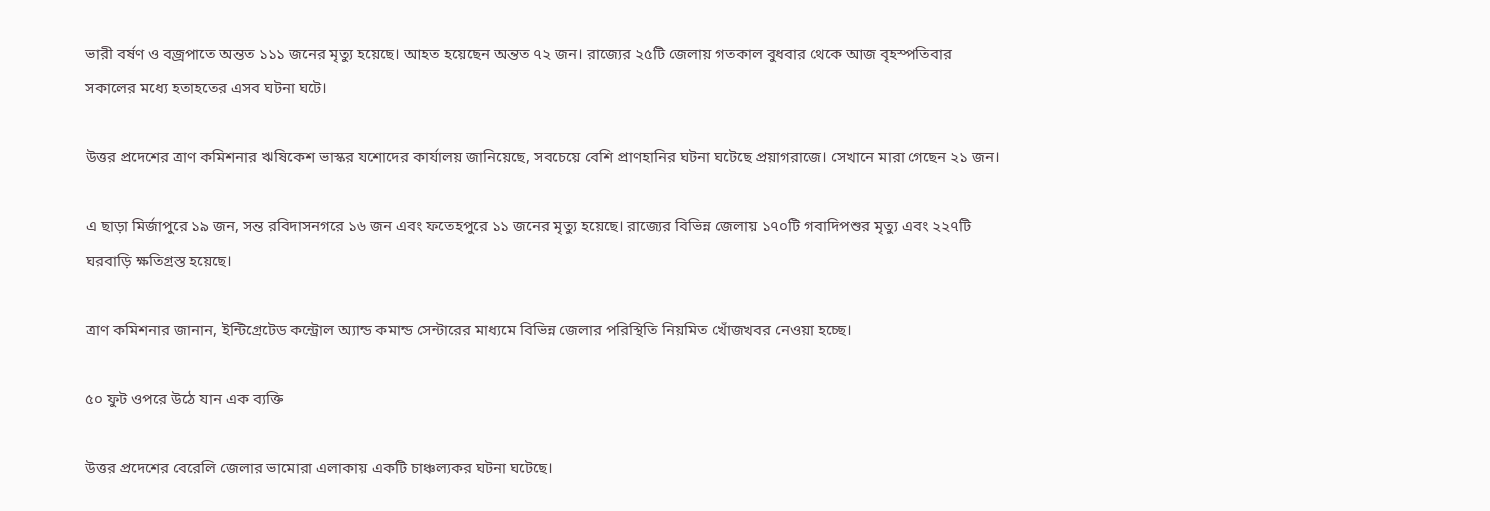ভারী বর্ষণ ও বজ্রপাতে অন্তত ১১১ জনের মৃত্যু হয়েছে। আহত হয়েছেন অন্তত ৭২ জন। রাজ্যের ২৫টি জেলায় গতকাল বুধবার থেকে আজ বৃহস্পতিবার সকালের মধ্যে হতাহতের এসব ঘটনা ঘটে।

উত্তর প্রদেশের ত্রাণ কমিশনার ঋষিকেশ ভাস্কর যশোদের কার্যালয় জানিয়েছে, সবচেয়ে বেশি প্রাণহানির ঘটনা ঘটেছে প্রয়াগরাজে। সেখানে মারা গেছেন ২১ জন।

এ ছাড়া মির্জাপুরে ১৯ জন, সন্ত রবিদাসনগরে ১৬ জন এবং ফতেহপুরে ১১ জনের মৃত্যু হয়েছে। রাজ্যের বিভিন্ন জেলায় ১৭০টি গবাদিপশুর মৃত্যু এবং ২২৭টি ঘরবাড়ি ক্ষতিগ্রস্ত হয়েছে।

ত্রাণ কমিশনার জানান, ইন্টিগ্রেটেড কন্ট্রোল অ্যান্ড কমান্ড সেন্টারের মাধ্যমে বিভিন্ন জেলার পরিস্থিতি নিয়মিত খোঁজখবর নেওয়া হচ্ছে।

৫০ ফুট ওপরে উঠে যান এক ব্যক্তি

উত্তর প্রদেশের বেরেলি জেলার ভামোরা এলাকায় একটি চাঞ্চল্যকর ঘটনা ঘটেছে।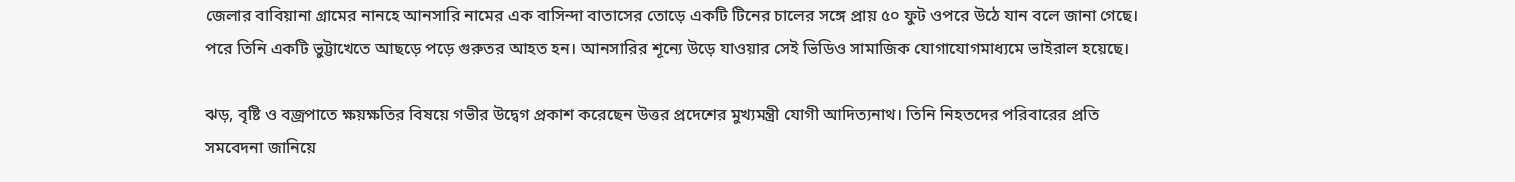জেলার বাবিয়ানা গ্রামের নানহে আনসারি নামের এক বাসিন্দা বাতাসের তোড়ে একটি টিনের চালের সঙ্গে প্রায় ৫০ ফুট ওপরে উঠে যান বলে জানা গেছে। পরে তিনি একটি ভুট্টাখেতে আছড়ে পড়ে গুরুতর আহত হন। আনসারির শূন্যে উড়ে যাওয়ার সেই ভিডিও সামাজিক যোগাযোগমাধ্যমে ভাইরাল হয়েছে।

ঝড়, বৃষ্টি ও বজ্রপাতে ক্ষয়ক্ষতির বিষয়ে গভীর উদ্বেগ প্রকাশ করেছেন উত্তর প্রদেশের মুখ্যমন্ত্রী যোগী আদিত্যনাথ। তিনি নিহতদের পরিবারের প্রতি সমবেদনা জানিয়ে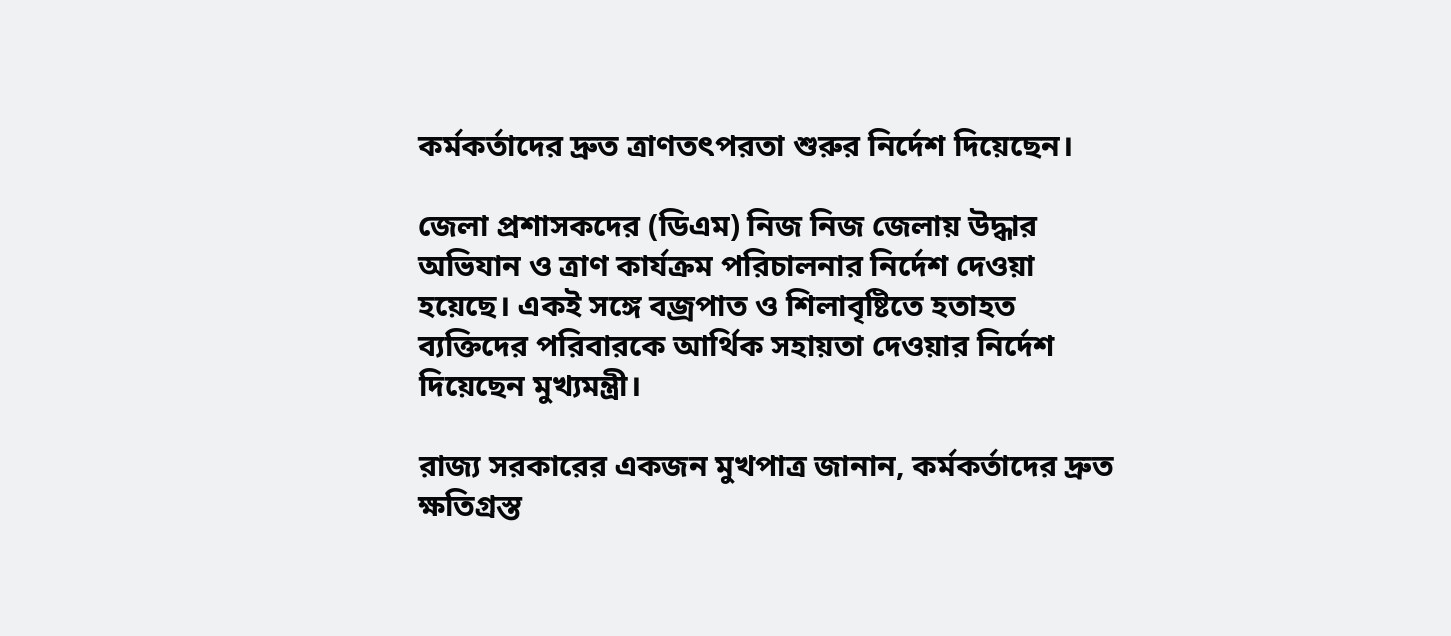কর্মকর্তাদের দ্রুত ত্রাণতৎপরতা শুরুর নির্দেশ দিয়েছেন।

জেলা প্রশাসকদের (ডিএম) নিজ নিজ জেলায় উদ্ধার অভিযান ও ত্রাণ কার্যক্রম পরিচালনার নির্দেশ দেওয়া হয়েছে। একই সঙ্গে বজ্রপাত ও শিলাবৃষ্টিতে হতাহত ব্যক্তিদের পরিবারকে আর্থিক সহায়তা দেওয়ার নির্দেশ দিয়েছেন মুখ্যমন্ত্রী।

রাজ্য সরকারের একজন মুখপাত্র জানান, কর্মকর্তাদের দ্রুত ক্ষতিগ্রস্ত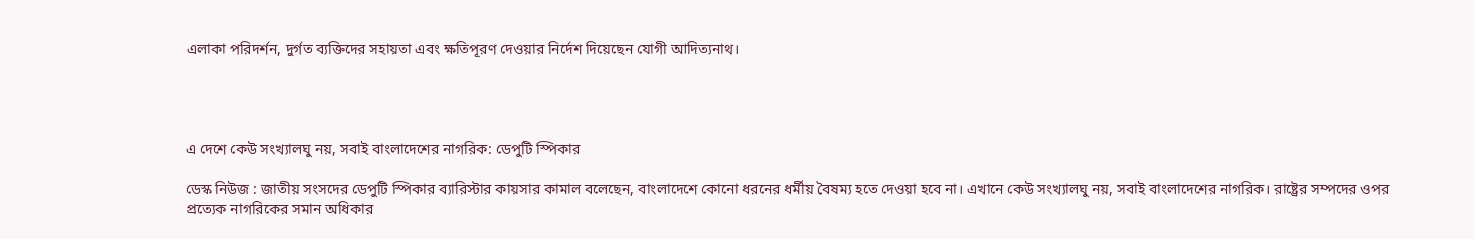এলাকা পরিদর্শন, দুর্গত ব্যক্তিদের সহায়তা এবং ক্ষতিপূরণ দেওয়ার নির্দেশ দিয়েছেন যোগী আদিত্যনাথ।




এ দেশে কেউ সংখ্যালঘু নয়, সবাই বাংলাদেশের নাগরিক: ডেপুটি স্পিকার

ডেস্ক নিউজ : জাতীয় সংসদের ডেপুটি স্পিকার ব্যারিস্টার কায়সার কামাল বলেছেন, বাংলাদেশে কোনো ধরনের ধর্মীয় বৈষম্য হতে দেওয়া হবে না। এখানে কেউ সংখ্যালঘু নয়, সবাই বাংলাদেশের নাগরিক। রাষ্ট্রের সম্পদের ওপর প্রত্যেক নাগরিকের সমান অধিকার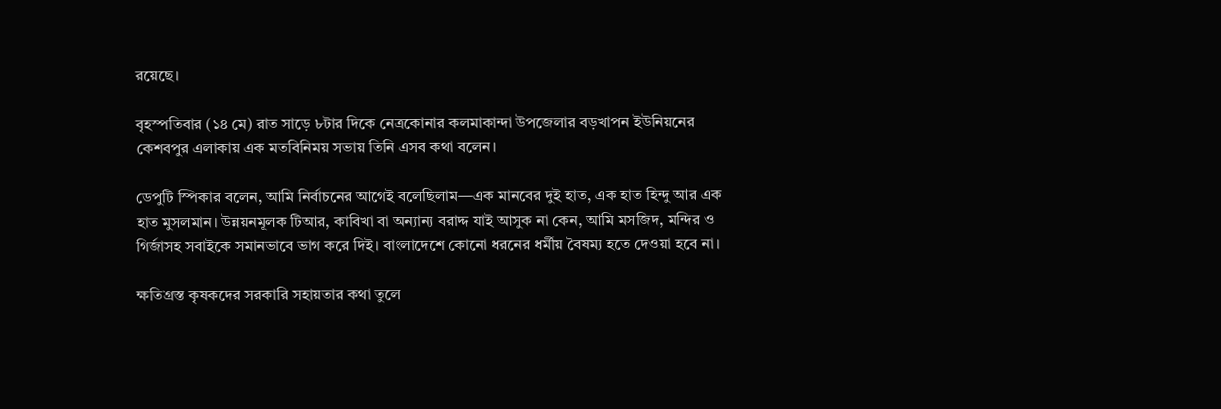রয়েছে।

বৃহস্পতিবার (১৪ মে) রাত সাড়ে ৮টার দিকে নেত্রকোনার কলমাকান্দা উপজেলার বড়খাপন ইউনিয়নের কেশবপুর এলাকায় এক মতবিনিময় সভায় তিনি এসব কথা বলেন।

ডেপুটি স্পিকার বলেন, আমি নির্বাচনের আগেই বলেছিলাম—এক মানবের দুই হাত, এক হাত হিন্দু আর এক হাত মুসলমান। উন্নয়নমূলক টিআর, কাবিখা বা অন্যান্য বরাদ্দ যাই আসুক না কেন, আমি মসজিদ, মন্দির ও গির্জাসহ সবাইকে সমানভাবে ভাগ করে দিই। বাংলাদেশে কোনো ধরনের ধর্মীয় বৈষম্য হতে দেওয়া হবে না।

ক্ষতিগ্রস্ত কৃষকদের সরকারি সহায়তার কথা তুলে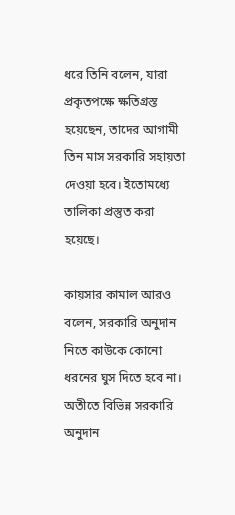ধরে তিনি বলেন, যারা প্রকৃতপক্ষে ক্ষতিগ্রস্ত হয়েছেন, তাদের আগামী তিন মাস সরকারি সহায়তা দেওয়া হবে। ইতোমধ্যে তালিকা প্রস্তুত করা হয়েছে।

কায়সার কামাল আরও বলেন, সরকারি অনুদান নিতে কাউকে কোনো ধরনের ঘুস দিতে হবে না। অতীতে বিভিন্ন সরকারি অনুদান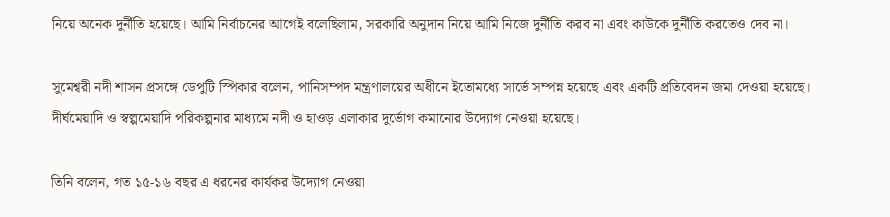নিয়ে অনেক দুর্নীতি হয়েছে। আমি নির্বাচনের আগেই বলেছিলাম, সরকারি অনুদান নিয়ে আমি নিজে দুর্নীতি করব না এবং কাউকে দুর্নীতি করতেও দেব না।

সুমেশ্বরী নদী শাসন প্রসঙ্গে ডেপুটি স্পিকার বলেন, পানিসম্পদ মন্ত্রণালয়ের অধীনে ইতোমধ্যে সার্ভে সম্পন্ন হয়েছে এবং একটি প্রতিবেদন জমা দেওয়া হয়েছে। দীর্ঘমেয়াদি ও স্বল্পমেয়াদি পরিকল্পনার মাধ্যমে নদী ও হাওড় এলাকার দুর্ভোগ কমানোর উদ্যোগ নেওয়া হয়েছে।

তিনি বলেন, গত ১৫-১৬ বছর এ ধরনের কার্যকর উদ্যোগ নেওয়া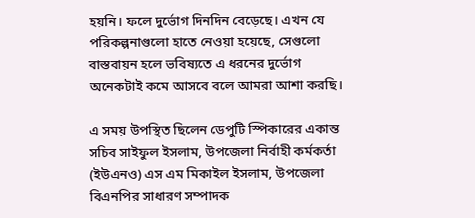হয়নি। ফলে দুর্ভোগ দিনদিন বেড়েছে। এখন যে পরিকল্পনাগুলো হাতে নেওয়া হয়েছে, সেগুলো বাস্তবায়ন হলে ভবিষ্যতে এ ধরনের দুর্ভোগ অনেকটাই কমে আসবে বলে আমরা আশা করছি।

এ সময় উপস্থিত ছিলেন ডেপুটি স্পিকারের একান্ত সচিব সাইফুল ইসলাম, উপজেলা নির্বাহী কর্মকর্তা (ইউএনও) এস এম মিকাইল ইসলাম, উপজেলা বিএনপির সাধারণ সম্পাদক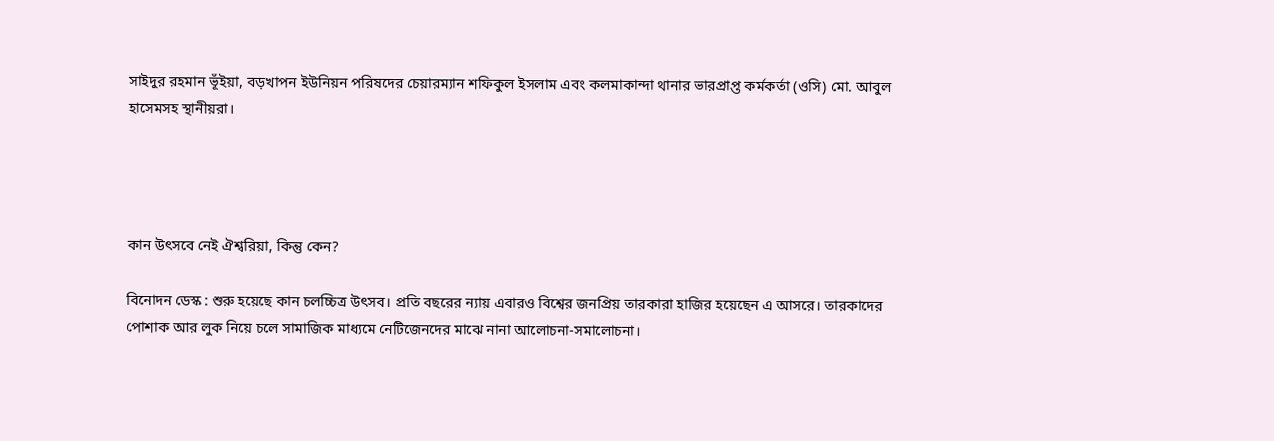সাইদুর রহমান ভূঁইয়া, বড়খাপন ইউনিয়ন পরিষদের চেয়ারম্যান শফিকুল ইসলাম এবং কলমাকান্দা থানার ভারপ্রাপ্ত কর্মকর্তা (ওসি) মো. আবুল হাসেমসহ স্থানীয়রা।




কান উৎসবে নেই ঐশ্বরিয়া, কিন্তু কেন?

বিনোদন ডেস্ক : শুরু হয়েছে কান চলচ্চিত্র উৎসব। প্রতি বছরের ন্যায় এবারও বিশ্বের জনপ্রিয় তারকারা হাজির হয়েছেন এ আসরে। তারকাদের পোশাক আর লুক নিয়ে চলে সামাজিক মাধ্যমে নেটিজেনদের মাঝে নানা আলোচনা-সমালোচনা।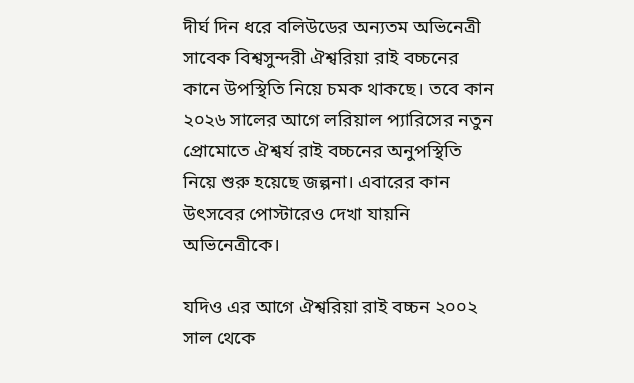দীর্ঘ দিন ধরে বলিউডের অন্যতম অভিনেত্রী সাবেক বিশ্বসুন্দরী ঐশ্বরিয়া রাই বচ্চনের কানে উপস্থিতি নিয়ে চমক থাকছে। তবে কান ২০২৬ সালের আগে লরিয়াল প্যারিসের নতুন প্রোমোতে ঐশ্বর্য রাই বচ্চনের অনুপস্থিতি নিয়ে শুরু হয়েছে জল্পনা। এবারের কান উৎসবের পোস্টারেও দেখা যায়নি অভিনেত্রীকে।

যদিও এর আগে ঐশ্বরিয়া রাই বচ্চন ২০০২ সাল থেকে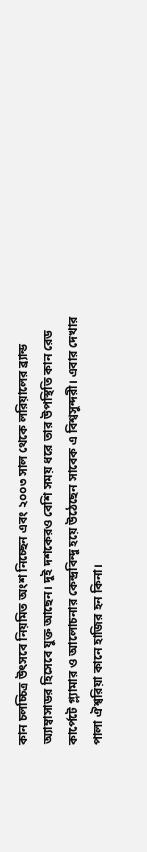কান চলচ্চিত্র উৎসবে নিয়মিত অংশ নিচ্ছেন এবং ২০০৩ সাল থেকে লরিয়ালের ব্র্যান্ড অ্যাম্বাসাডর হিসেবে যুক্ত আছেন। দুই দশকেরও বেশি সময় ধরে তার উপস্থিতি কান রেড কার্পেটে গ্ল্যামার ও আলোচনার কেন্দ্রবিন্দু হয়ে উঠেছেন সাবেক এ বিশ্বসুন্দরী। এবার দেখার পালা ঐশ্বরিয়া কানে হাজির হন কিনা।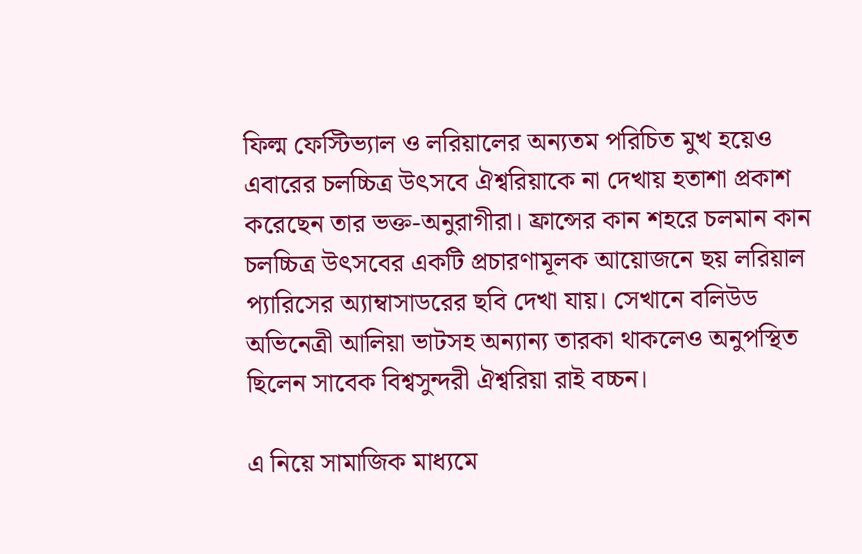ফিল্ম ফেস্টিভ্যাল ও লরিয়ালের অন্যতম পরিচিত মুখ হয়েও এবারের চলচ্চিত্র উৎসবে ঐশ্বরিয়াকে না দেখায় হতাশা প্রকাশ করেছেন তার ভক্ত-অনুরাগীরা। ফ্রান্সের কান শহরে চলমান কান চলচ্চিত্র উৎসবের একটি প্রচারণামূলক আয়োজনে ছয় লরিয়াল প্যারিসের অ্যাম্বাসাডরের ছবি দেখা যায়। সেখানে বলিউড অভিনেত্রী আলিয়া ভাটসহ অন্যান্য তারকা থাকলেও অনুপস্থিত ছিলেন সাবেক বিশ্বসুন্দরী ঐশ্বরিয়া রাই বচ্চন।

এ নিয়ে সামাজিক মাধ্যমে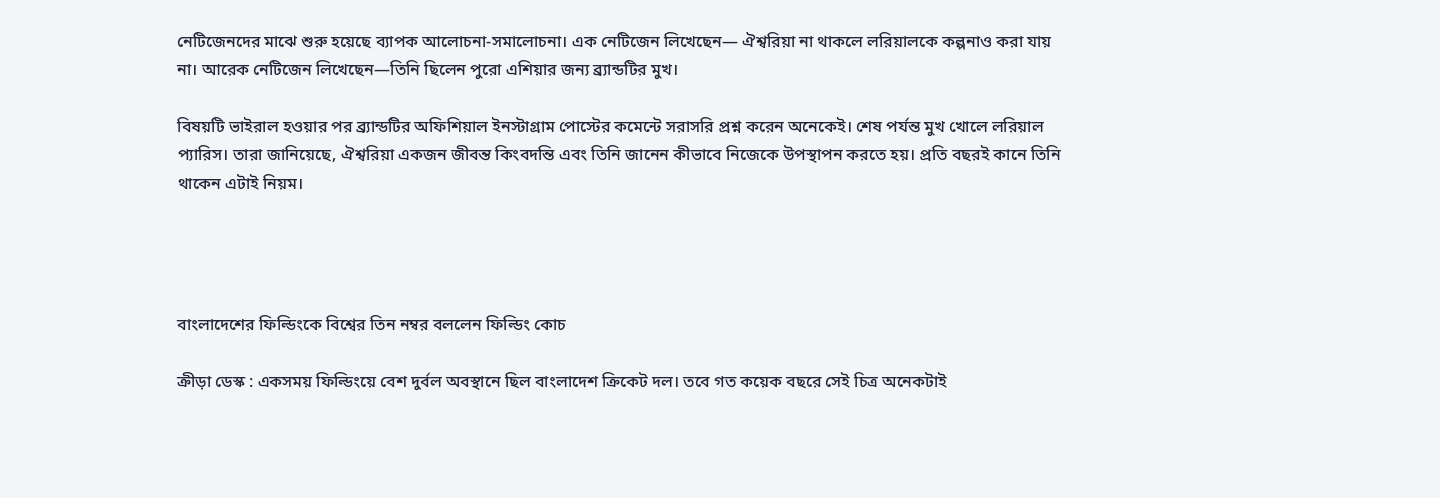নেটিজেনদের মাঝে শুরু হয়েছে ব্যাপক আলোচনা-সমালোচনা। এক নেটিজেন লিখেছেন— ঐশ্বরিয়া না থাকলে লরিয়ালকে কল্পনাও করা যায় না। আরেক নেটিজেন লিখেছেন—তিনি ছিলেন পুরো এশিয়ার জন্য ব্র্যান্ডটির মুখ।

বিষয়টি ভাইরাল হওয়ার পর ব্র্যান্ডটির অফিশিয়াল ইনস্টাগ্রাম পোস্টের কমেন্টে সরাসরি প্রশ্ন করেন অনেকেই। শেষ পর্যন্ত মুখ খোলে লরিয়াল প্যারিস। তারা জানিয়েছে, ঐশ্বরিয়া একজন জীবন্ত কিংবদন্তি এবং তিনি জানেন কীভাবে নিজেকে উপস্থাপন করতে হয়। প্রতি বছরই কানে তিনি থাকেন এটাই নিয়ম।




বাংলাদেশের ফিল্ডিংকে বিশ্বের তিন নম্বর বললেন ফিল্ডিং কোচ

ক্রীড়া ডেস্ক : একসময় ফিল্ডিংয়ে বেশ দুর্বল অবস্থানে ছিল বাংলাদেশ ক্রিকেট দল। তবে গত কয়েক বছরে সেই চিত্র অনেকটাই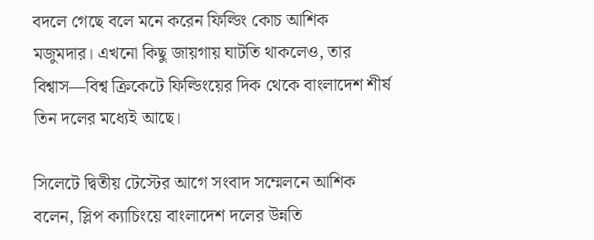বদলে গেছে বলে মনে করেন ফিল্ডিং কোচ আশিক মজুমদার। এখনো কিছু জায়গায় ঘাটতি থাকলেও, তার বিশ্বাস—বিশ্ব ক্রিকেটে ফিল্ডিংয়ের দিক থেকে বাংলাদেশ শীর্ষ তিন দলের মধ্যেই আছে।

সিলেটে দ্বিতীয় টেস্টের আগে সংবাদ সম্মেলনে আশিক বলেন, স্লিপ ক্যাচিংয়ে বাংলাদেশ দলের উন্নতি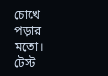চোখে পড়ার মতো। টেস্ট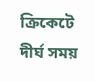ক্রিকেটে দীর্ঘ সময়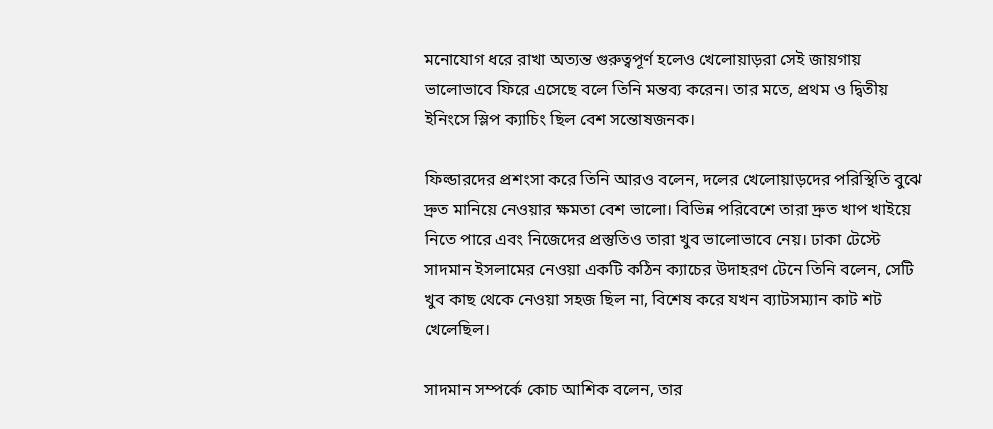মনোযোগ ধরে রাখা অত্যন্ত গুরুত্বপূর্ণ হলেও খেলোয়াড়রা সেই জায়গায় ভালোভাবে ফিরে এসেছে বলে তিনি মন্তব্য করেন। তার মতে, প্রথম ও দ্বিতীয় ইনিংসে স্লিপ ক্যাচিং ছিল বেশ সন্তোষজনক।

ফিল্ডারদের প্রশংসা করে তিনি আরও বলেন, দলের খেলোয়াড়দের পরিস্থিতি বুঝে দ্রুত মানিয়ে নেওয়ার ক্ষমতা বেশ ভালো। বিভিন্ন পরিবেশে তারা দ্রুত খাপ খাইয়ে নিতে পারে এবং নিজেদের প্রস্তুতিও তারা খুব ভালোভাবে নেয়। ঢাকা টেস্টে সাদমান ইসলামের নেওয়া একটি কঠিন ক্যাচের উদাহরণ টেনে তিনি বলেন, সেটি খুব কাছ থেকে নেওয়া সহজ ছিল না, বিশেষ করে যখন ব্যাটসম্যান কাট শট খেলেছিল।

সাদমান সম্পর্কে কোচ আশিক বলেন, তার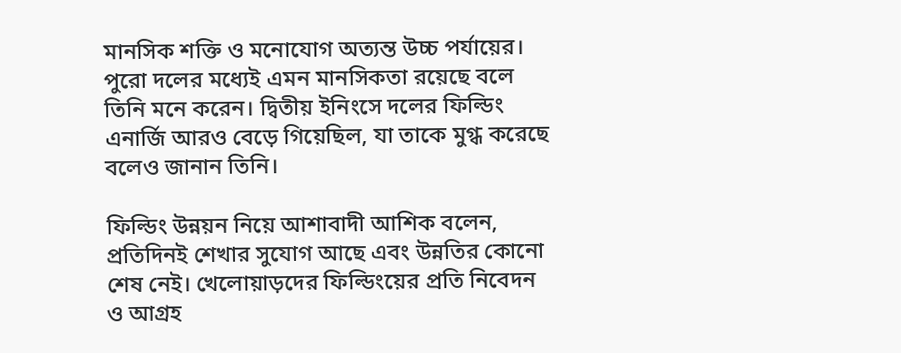মানসিক শক্তি ও মনোযোগ অত্যন্ত উচ্চ পর্যায়ের। পুরো দলের মধ্যেই এমন মানসিকতা রয়েছে বলে তিনি মনে করেন। দ্বিতীয় ইনিংসে দলের ফিল্ডিং এনার্জি আরও বেড়ে গিয়েছিল, যা তাকে মুগ্ধ করেছে বলেও জানান তিনি।

ফিল্ডিং উন্নয়ন নিয়ে আশাবাদী আশিক বলেন, প্রতিদিনই শেখার সুযোগ আছে এবং উন্নতির কোনো শেষ নেই। খেলোয়াড়দের ফিল্ডিংয়ের প্রতি নিবেদন ও আগ্রহ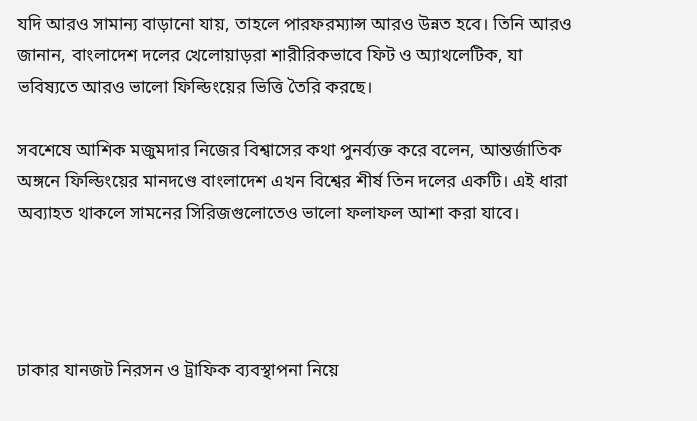যদি আরও সামান্য বাড়ানো যায়, তাহলে পারফরম্যান্স আরও উন্নত হবে। তিনি আরও জানান, বাংলাদেশ দলের খেলোয়াড়রা শারীরিকভাবে ফিট ও অ্যাথলেটিক, যা ভবিষ্যতে আরও ভালো ফিল্ডিংয়ের ভিত্তি তৈরি করছে।

সবশেষে আশিক মজুমদার নিজের বিশ্বাসের কথা পুনর্ব্যক্ত করে বলেন, আন্তর্জাতিক অঙ্গনে ফিল্ডিংয়ের মানদণ্ডে বাংলাদেশ এখন বিশ্বের শীর্ষ তিন দলের একটি। এই ধারা অব্যাহত থাকলে সামনের সিরিজগুলোতেও ভালো ফলাফল আশা করা যাবে।




ঢাকার যানজট নিরসন ও ট্রাফিক ব্যবস্থাপনা নিয়ে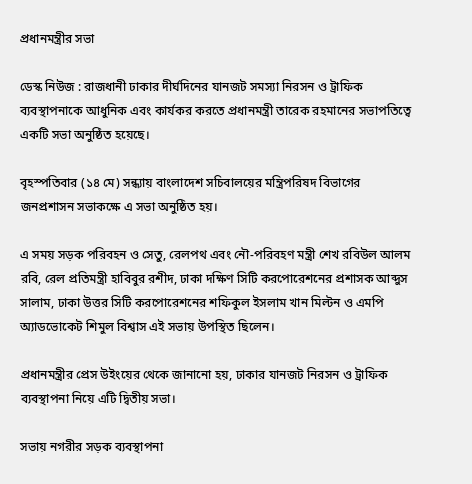প্রধানমন্ত্রীর সভা

ডেস্ক নিউজ : রাজধানী ঢাকার দীর্ঘদিনের যানজট সমস্যা নিরসন ও ট্রাফিক ব্যবস্থাপনাকে আধুনিক এবং কার্যকর করতে প্রধানমন্ত্রী তারেক রহমানের সভাপতিত্বে একটি সভা অনুষ্ঠিত হয়েছে।

বৃহস্পতিবার (১৪ মে) সন্ধ্যায় বাংলাদেশ সচিবালয়ের মন্ত্রিপরিষদ বিভাগের জনপ্রশাসন সভাকক্ষে এ সভা অনুষ্ঠিত হয়।

এ সময় সড়ক পরিবহন ও সেতু, রেলপথ এবং নৌ-পরিবহণ মন্ত্রী শেখ রবিউল আলম রবি, রেল প্রতিমন্ত্রী হাবিবুর রশীদ, ঢাকা দক্ষিণ সিটি করপোরেশনের প্রশাসক আব্দুস সালাম, ঢাকা উত্তর সিটি করপোরেশনের শফিকুল ইসলাম খান মিল্টন ও এমপি অ্যাডভোকেট শিমুল বিশ্বাস এই সভায় উপস্থিত ছিলেন।

প্রধানমন্ত্রীর প্রেস উইংয়ের থেকে জানানো হয়, ঢাকার যানজট নিরসন ও ট্রাফিক ব্যবস্থাপনা নিয়ে এটি দ্বিতীয় সভা।

সভায় নগরীর সড়ক ব্যবস্থাপনা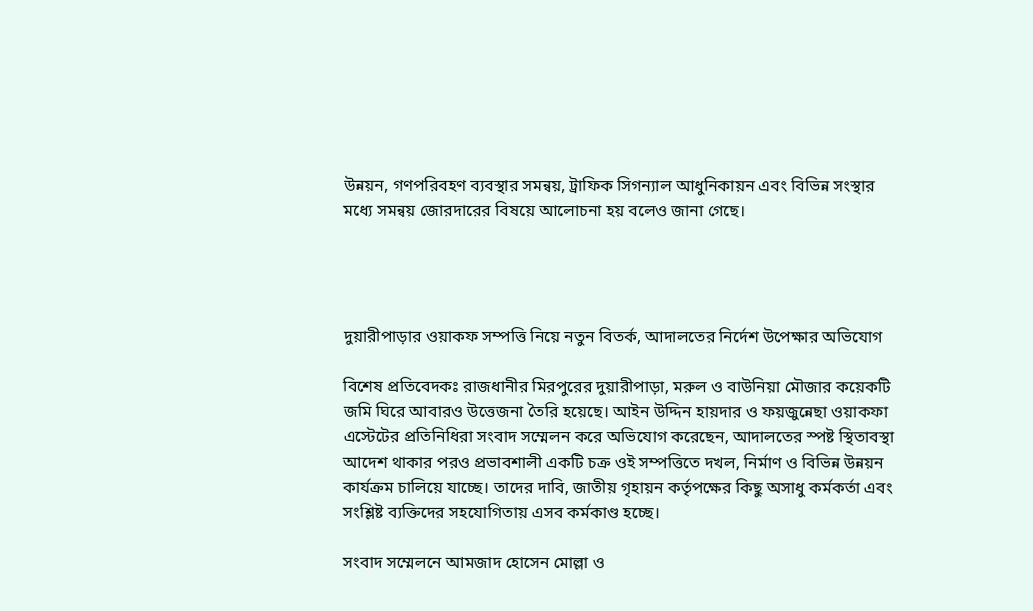উন্নয়ন, গণপরিবহণ ব্যবস্থার সমন্বয়, ট্রাফিক সিগন্যাল আধুনিকায়ন এবং বিভিন্ন সংস্থার মধ্যে সমন্বয় জোরদারের বিষয়ে আলোচনা হয় বলেও জানা গেছে।




দুয়ারীপাড়ার ওয়াকফ সম্পত্তি নিয়ে নতুন বিতর্ক, আদালতের নির্দেশ উপেক্ষার অভিযোগ

বিশেষ প্রতিবেদকঃ রাজধানীর মিরপুরের দুয়ারীপাড়া, মরুল ও বাউনিয়া মৌজার কয়েকটি জমি ঘিরে আবারও উত্তেজনা তৈরি হয়েছে। আইন উদ্দিন হায়দার ও ফয়জুন্নেছা ওয়াকফা এস্টেটের প্রতিনিধিরা সংবাদ সম্মেলন করে অভিযোগ করেছেন, আদালতের স্পষ্ট স্থিতাবস্থা আদেশ থাকার পরও প্রভাবশালী একটি চক্র ওই সম্পত্তিতে দখল, নির্মাণ ও বিভিন্ন উন্নয়ন কার্যক্রম চালিয়ে যাচ্ছে। তাদের দাবি, জাতীয় গৃহায়ন কর্তৃপক্ষের কিছু অসাধু কর্মকর্তা এবং সংশ্লিষ্ট ব্যক্তিদের সহযোগিতায় এসব কর্মকাণ্ড হচ্ছে।

সংবাদ সম্মেলনে আমজাদ হোসেন মোল্লা ও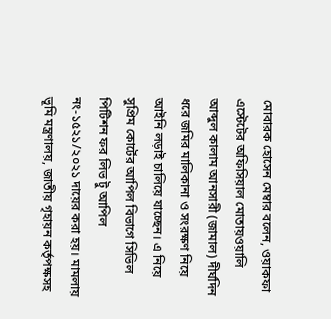মোবারক হোসেন মেম্বার বলেন, ওয়াকফা এস্টেটের অফিসিয়াল মোতায়ওয়ালি আব্দুল কালাম আনসারী (জামাল) দীর্ঘদিন ধরে জমির মালিকানা ও সংরক্ষণ নিয়ে আইনি লড়াই চালিয়ে যাচ্ছেন। এ নিয়ে সুপ্রিম কোর্টের আপিল বিভাগে সিভিল পিটিশন ফর লিভ টু আপিল নং-১৫২১/২০২১ দায়ের করা হয়। মামলায় ভূমি মন্ত্রণালয়, জাতীয় গৃহায়ন কর্তৃপক্ষসহ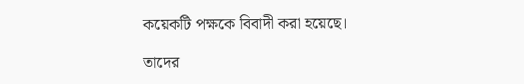কয়েকটি পক্ষকে বিবাদী করা হয়েছে।

তাদের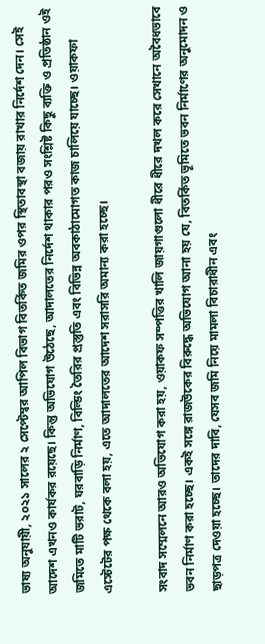ভাষ্য অনুযায়ী, ২০২১ সালের ২ সেপ্টেম্বর আপিল বিভাগ বিতর্কিত জমির ওপর স্থিতাবস্থা বজায় রাখার নির্দেশ দেন। সেই আদেশ এখনও কার্যকর রয়েছে। কিন্তু অভিযোগ উঠেছে, আদালতের নির্দেশ থাকার পরও সংশ্লিষ্ট কিছু ব্যক্তি ও প্রতিষ্ঠান ওই জমিতে মাটি ভরাট, ঘরবাড়ি নির্মাণ, বিল্ডিং তৈরির প্রস্তুতি এবং বিভিন্ন অবকাঠামোগত কাজ চালিয়ে যাচ্ছে। ওয়াকফা এস্টেটের পক্ষ থেকে বলা হয়, এতে আদালতের আদেশ সরাসরি অমান্য করা হচ্ছে।

সংবাদ সম্মেলনে আরও অভিযোগ করা হয়, ওয়াকফ সম্পত্তির খালি জায়গাগুলো ধীরে ধীরে দখল করে সেখানে অবৈধভাবে ভবন নির্মাণ করা হচ্ছে। একই সঙ্গে রাজউকের বিরুদ্ধে অভিযোগ আনা হয় যে, বিতর্কিত ভূমিতে ভবন নির্মাণের অনুমোদন ও ছাড়পত্র দেওয়া হচ্ছে। তাদের দাবি, যেসব জমি নিয়ে মামলা বিচারাধীন এবং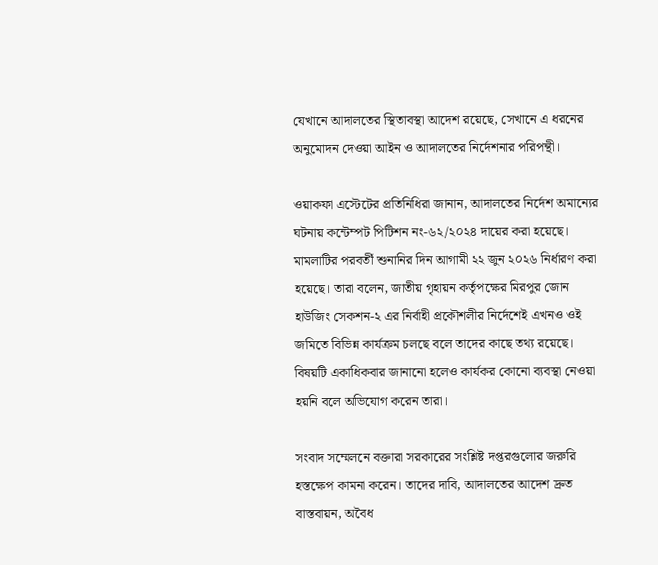যেখানে আদালতের স্থিতাবস্থা আদেশ রয়েছে, সেখানে এ ধরনের অনুমোদন দেওয়া আইন ও আদালতের নির্দেশনার পরিপন্থী।

ওয়াকফা এস্টেটের প্রতিনিধিরা জানান, আদালতের নির্দেশ অমান্যের ঘটনায় কন্টেম্পট পিটিশন নং-৬২/২০২৪ দায়ের করা হয়েছে। মামলাটির পরবর্তী শুনানির দিন আগামী ২২ জুন ২০২৬ নির্ধারণ করা হয়েছে। তারা বলেন, জাতীয় গৃহায়ন কর্তৃপক্ষের মিরপুর জোন হাউজিং সেকশন-২ এর নির্বাহী প্রকৌশলীর নির্দেশেই এখনও ওই জমিতে বিভিন্ন কার্যক্রম চলছে বলে তাদের কাছে তথ্য রয়েছে। বিষয়টি একাধিকবার জানানো হলেও কার্যকর কোনো ব্যবস্থা নেওয়া হয়নি বলে অভিযোগ করেন তারা।

সংবাদ সম্মেলনে বক্তারা সরকারের সংশ্লিষ্ট দপ্তরগুলোর জরুরি হস্তক্ষেপ কামনা করেন। তাদের দাবি, আদালতের আদেশ দ্রুত বাস্তবায়ন, অবৈধ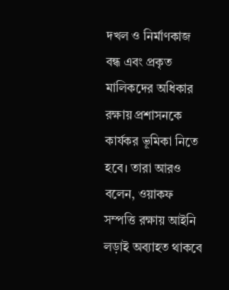দখল ও নির্মাণকাজ বন্ধ এবং প্রকৃত মালিকদের অধিকার রক্ষায় প্রশাসনকে কার্যকর ভূমিকা নিতে হবে। তারা আরও বলেন, ওয়াকফ সম্পত্তি রক্ষায় আইনি লড়াই অব্যাহত থাকবে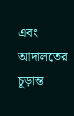এবং আদালতের চূড়ান্ত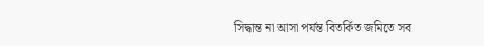সিদ্ধান্ত না আসা পর্যন্ত বিতর্কিত জমিতে সব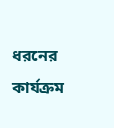ধরনের কার্যক্রম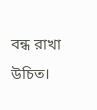বন্ধ রাখা উচিত।